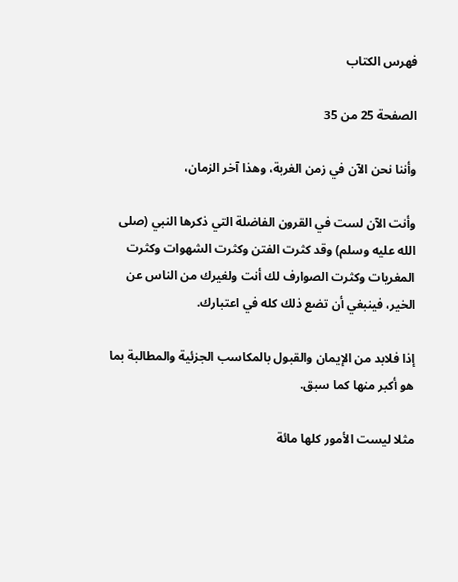فهرس الكتاب

الصفحة 25 من 35

وأننا نحن الآن في زمن الغربة، وهذا آخر الزمان،

وأنت الآن لست في القرون الفاضلة التي ذكرها النبي (صلى الله عليه وسلم) وقد كثرت الفتن وكثرت الشهوات وكثرت المغريات وكثرت الصوارف لك أنت ولغيرك من الناس عن الخير، فينبغي أن تضع ذلك كله في اعتبارك.

إذا فلابد من الإيمان والقبول بالمكاسب الجزئية والمطالبة بما هو أكبر منها كما سبق.

مثلا ليست الأمور كلها مائة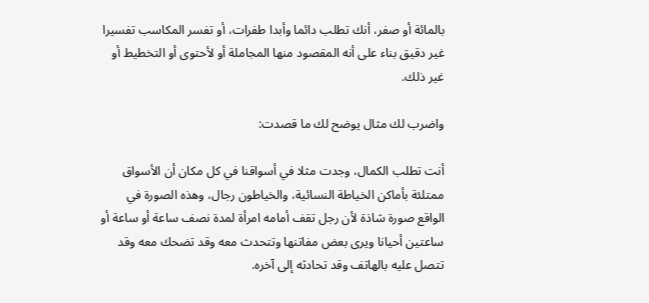بالمائة أو صفر، أنك تطلب دائما وأبدا طفرات، أو تفسر المكاسب تفسيرا غير دقيق بناء على أنه المقصود منها المجاملة أو لأحتوى أو التخطيط أو غير ذلك.

واضرب لك مثال يوضح لك ما قصدت:

أنت تطلب الكمال، وجدت مثلا في أسواقنا في كل مكان أن الأسواق ممتلئة بأماكن الخياطة النسائية، والخياطون رجال، وهذه الصورة في الواقع صورة شاذة لأن رجل تقف أمامه امرأة لمدة نصف ساعة أو ساعة أو ساعتين أحيانا ويرى بعض مفاتنها وتتحدث معه وقد تضحك معه وقد تتصل عليه بالهاتف وقد تحادثه إلى آخره.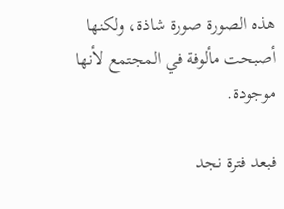هذه الصورة صورة شاذة، ولكنها أصبحت مألوفة في المجتمع لأنها موجودة.

فبعد فترة نجد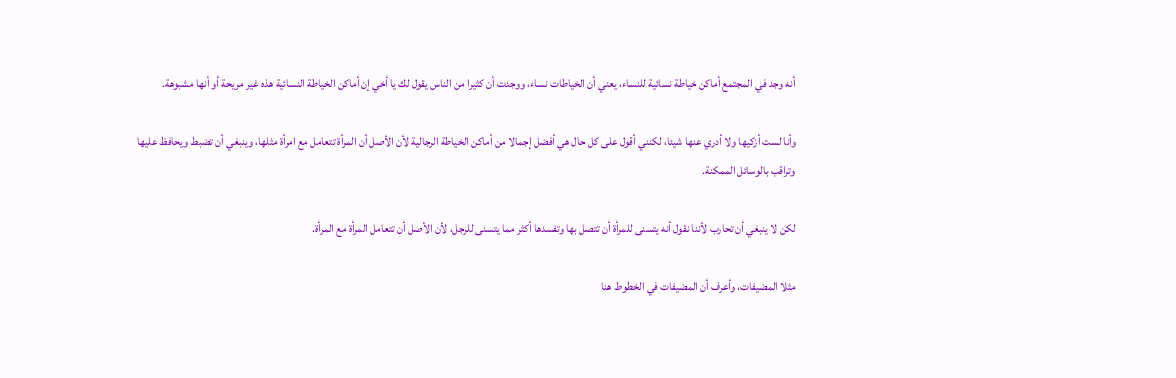أنه وجد في المجتمع أماكن خياطة نسائية للنساء، يعني أن الخياطات نساء، ووجدت أن كثيرا من الناس يقول لك يا أخي إن أماكن الخياطة النسائية هذه غير مريحة أو أنها مشبوهة.

وأنا لست أزكيها ولا أدري عنها شيئا، لكنني أقول على كل حال هي أفضل إجمالا من أماكن الخياطة الرجالية لأن الأصل أن المرأة تتعامل مع امرأة مثلها، وينبغي أن تضبط ويحافظ عليها وتراقب بالوسائل الممكنة.

لكن لا ينبغي أن تحارب لأننا نقول أنه يتسنى للمرأة أن تتصل بها وتفسدها أكثر مما يتسنى للرجل، لأن الأصل أن تتعامل المرأة مع المرأة.

مثلا المضيفات، وأعرف أن المضيفات في الخطوط هنا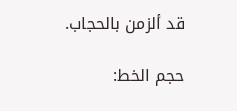قد ألزمن بالحجاب.

حجم الخط: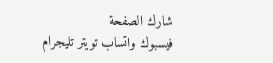شارك الصفحة
فيسبوك واتساب تويتر تليجرام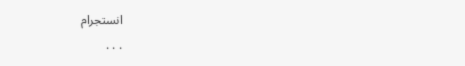انستجرام
. . .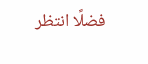فضلًا انتظر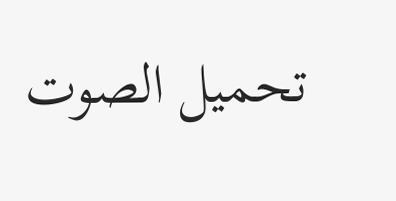تحميل الصوت